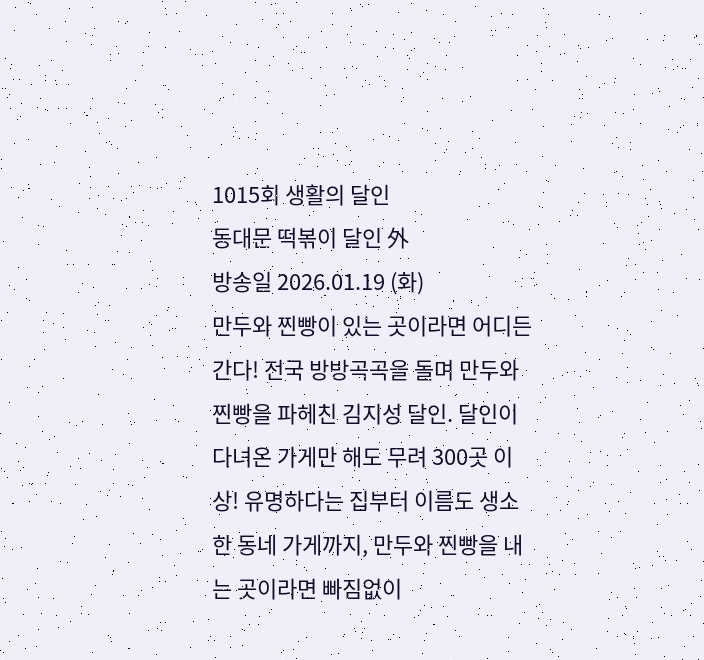1015회 생활의 달인
동대문 떡볶이 달인 外
방송일 2026.01.19 (화)
만두와 찐빵이 있는 곳이라면 어디든 간다! 전국 방방곡곡을 돌며 만두와 찐빵을 파헤친 김지성 달인. 달인이 다녀온 가게만 해도 무려 300곳 이상! 유명하다는 집부터 이름도 생소한 동네 가게까지, 만두와 찐빵을 내는 곳이라면 빠짐없이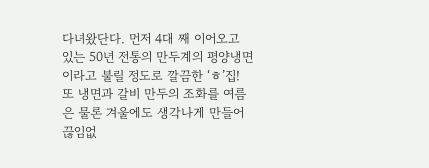다녀왔단다. 먼저 4대 째 이어오고 있는 50년 전통의 만두계의 평양냉면이라고 불릴 정도로 깔끔한 ‘ㅎ’집! 또 냉면과 갈비 만두의 조화를 여름은 물론 겨울에도 생각나게 만들어 끊임없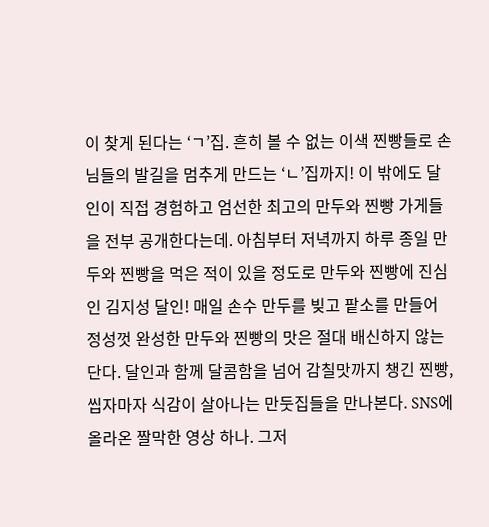이 찾게 된다는 ‘ㄱ’집. 흔히 볼 수 없는 이색 찐빵들로 손님들의 발길을 멈추게 만드는 ‘ㄴ’집까지! 이 밖에도 달인이 직접 경험하고 엄선한 최고의 만두와 찐빵 가게들을 전부 공개한다는데. 아침부터 저녁까지 하루 종일 만두와 찐빵을 먹은 적이 있을 정도로 만두와 찐빵에 진심인 김지성 달인! 매일 손수 만두를 빚고 팥소를 만들어 정성껏 완성한 만두와 찐빵의 맛은 절대 배신하지 않는단다. 달인과 함께 달콤함을 넘어 감칠맛까지 챙긴 찐빵, 씹자마자 식감이 살아나는 만둣집들을 만나본다. SNS에 올라온 짤막한 영상 하나. 그저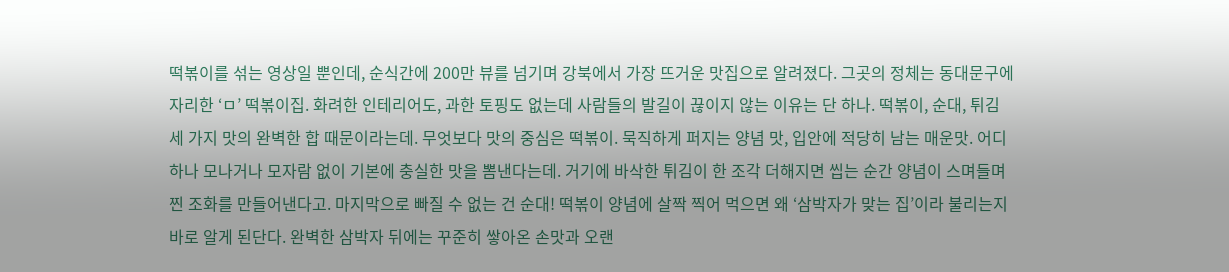떡볶이를 섞는 영상일 뿐인데, 순식간에 200만 뷰를 넘기며 강북에서 가장 뜨거운 맛집으로 알려졌다. 그곳의 정체는 동대문구에 자리한 ‘ㅁ’ 떡볶이집. 화려한 인테리어도, 과한 토핑도 없는데 사람들의 발길이 끊이지 않는 이유는 단 하나. 떡볶이, 순대, 튀김 세 가지 맛의 완벽한 합 때문이라는데. 무엇보다 맛의 중심은 떡볶이. 묵직하게 퍼지는 양념 맛, 입안에 적당히 남는 매운맛. 어디 하나 모나거나 모자람 없이 기본에 충실한 맛을 뽐낸다는데. 거기에 바삭한 튀김이 한 조각 더해지면 씹는 순간 양념이 스며들며 찐 조화를 만들어낸다고. 마지막으로 빠질 수 없는 건 순대! 떡볶이 양념에 살짝 찍어 먹으면 왜 ‘삼박자가 맞는 집’이라 불리는지 바로 알게 된단다. 완벽한 삼박자 뒤에는 꾸준히 쌓아온 손맛과 오랜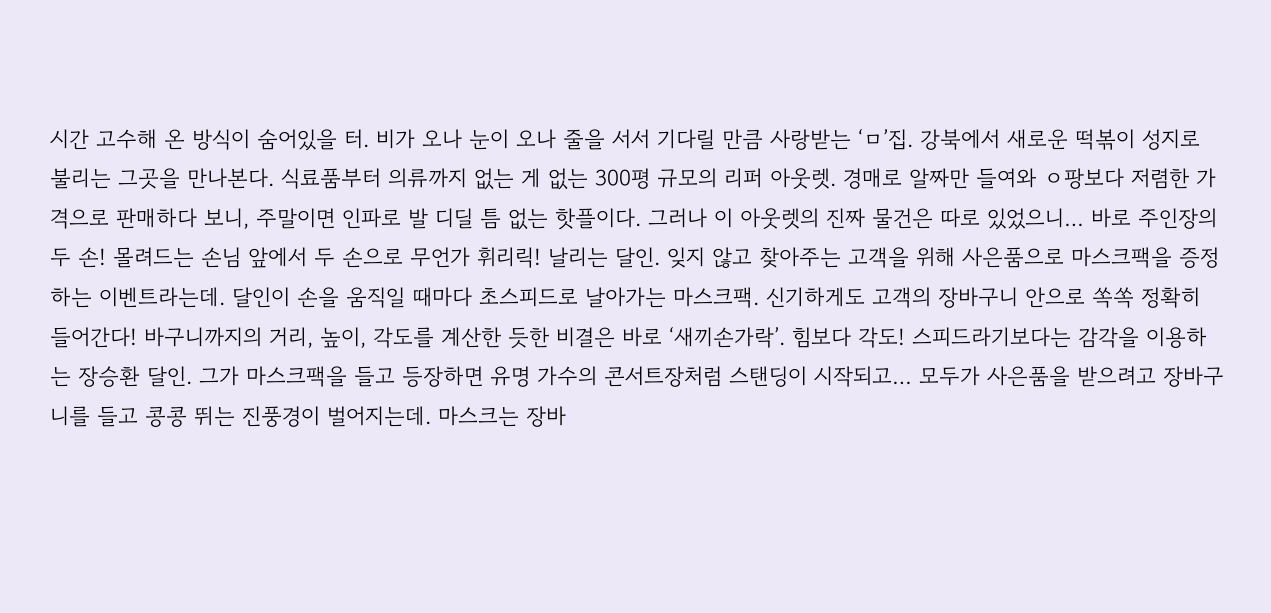시간 고수해 온 방식이 숨어있을 터. 비가 오나 눈이 오나 줄을 서서 기다릴 만큼 사랑받는 ‘ㅁ’집. 강북에서 새로운 떡볶이 성지로 불리는 그곳을 만나본다. 식료품부터 의류까지 없는 게 없는 300평 규모의 리퍼 아웃렛. 경매로 알짜만 들여와 ㅇ팡보다 저렴한 가격으로 판매하다 보니, 주말이면 인파로 발 디딜 틈 없는 핫플이다. 그러나 이 아웃렛의 진짜 물건은 따로 있었으니… 바로 주인장의 두 손! 몰려드는 손님 앞에서 두 손으로 무언가 휘리릭! 날리는 달인. 잊지 않고 찾아주는 고객을 위해 사은품으로 마스크팩을 증정하는 이벤트라는데. 달인이 손을 움직일 때마다 초스피드로 날아가는 마스크팩. 신기하게도 고객의 장바구니 안으로 쏙쏙 정확히 들어간다! 바구니까지의 거리, 높이, 각도를 계산한 듯한 비결은 바로 ‘새끼손가락’. 힘보다 각도! 스피드라기보다는 감각을 이용하는 장승환 달인. 그가 마스크팩을 들고 등장하면 유명 가수의 콘서트장처럼 스탠딩이 시작되고… 모두가 사은품을 받으려고 장바구니를 들고 콩콩 뛰는 진풍경이 벌어지는데. 마스크는 장바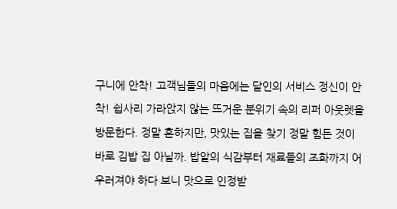구니에 안착! 고객님들의 마음에는 달인의 서비스 정신이 안착! 쉽사리 가라앉지 않는 뜨거운 분위기 속의 리퍼 아웃렛을 방문한다. 정말 흔하지만, 맛있는 집을 찾기 정말 힘든 것이 바로 김밥 집 아닐까. 밥알의 식감부터 재료들의 조화까지 어우러져야 하다 보니 맛으로 인정받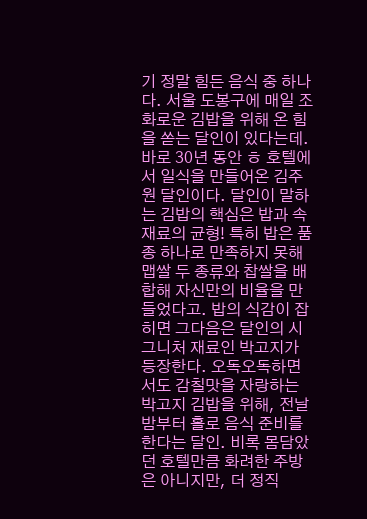기 정말 힘든 음식 중 하나다. 서울 도봉구에 매일 조화로운 김밥을 위해 온 힘을 쏟는 달인이 있다는데. 바로 30년 동안 ㅎ 호텔에서 일식을 만들어온 김주원 달인이다. 달인이 말하는 김밥의 핵심은 밥과 속 재료의 균형! 특히 밥은 품종 하나로 만족하지 못해 맵쌀 두 종류와 찹쌀을 배합해 자신만의 비율을 만들었다고. 밥의 식감이 잡히면 그다음은 달인의 시그니처 재료인 박고지가 등장한다. 오독오독하면서도 감칠맛을 자랑하는 박고지 김밥을 위해, 전날 밤부터 홀로 음식 준비를 한다는 달인. 비록 몸담았던 호텔만큼 화려한 주방은 아니지만, 더 정직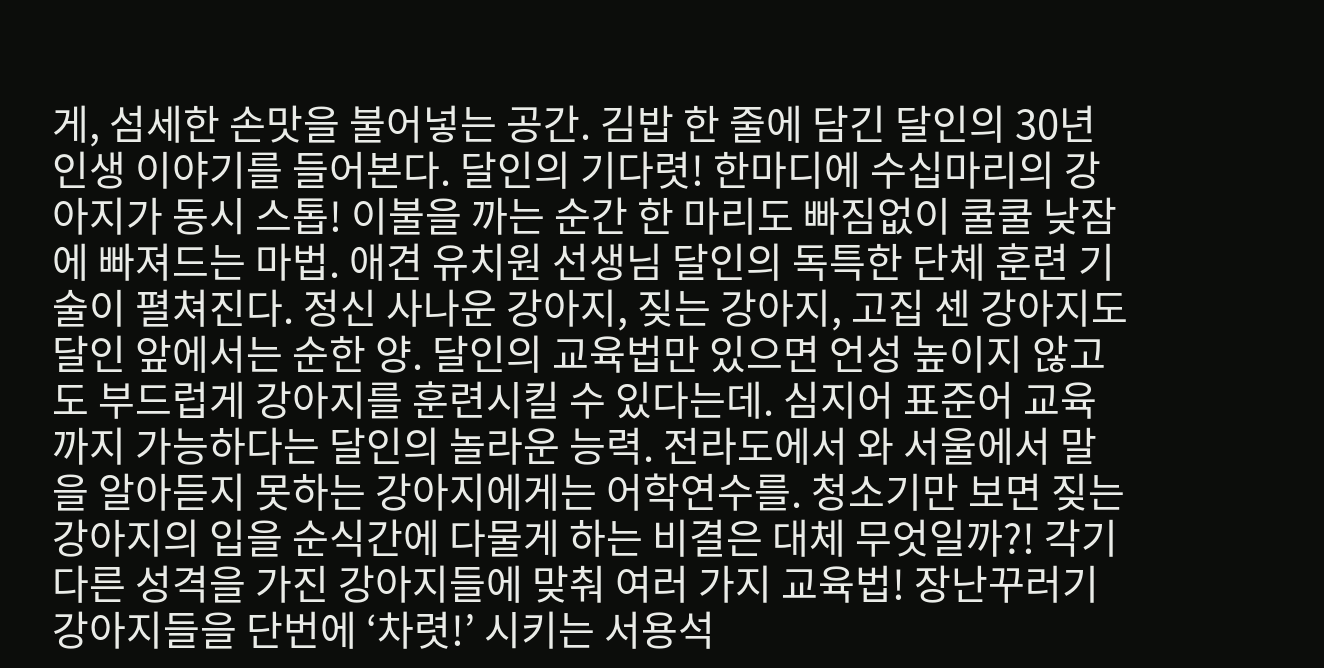게, 섬세한 손맛을 불어넣는 공간. 김밥 한 줄에 담긴 달인의 30년 인생 이야기를 들어본다. 달인의 기다렷! 한마디에 수십마리의 강아지가 동시 스톱! 이불을 까는 순간 한 마리도 빠짐없이 쿨쿨 낮잠에 빠져드는 마법. 애견 유치원 선생님 달인의 독특한 단체 훈련 기술이 펼쳐진다. 정신 사나운 강아지, 짖는 강아지, 고집 센 강아지도 달인 앞에서는 순한 양. 달인의 교육법만 있으면 언성 높이지 않고도 부드럽게 강아지를 훈련시킬 수 있다는데. 심지어 표준어 교육까지 가능하다는 달인의 놀라운 능력. 전라도에서 와 서울에서 말을 알아듣지 못하는 강아지에게는 어학연수를. 청소기만 보면 짖는 강아지의 입을 순식간에 다물게 하는 비결은 대체 무엇일까?! 각기 다른 성격을 가진 강아지들에 맞춰 여러 가지 교육법! 장난꾸러기 강아지들을 단번에 ‘차렷!’ 시키는 서용석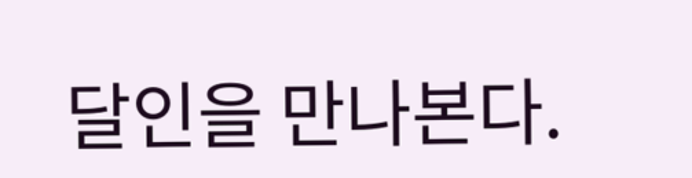달인을 만나본다.